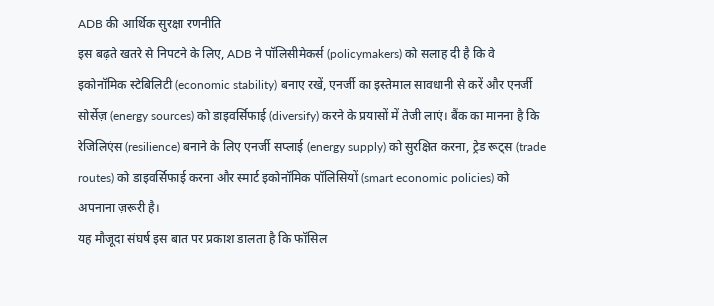ADB की आर्थिक सुरक्षा रणनीति
इस बढ़ते खतरे से निपटने के लिए, ADB ने पॉलिसीमेकर्स (policymakers) को सलाह दी है कि वे इकोनॉमिक स्टेबिलिटी (economic stability) बनाए रखें, एनर्जी का इस्तेमाल सावधानी से करें और एनर्जी सोर्सेज़ (energy sources) को डाइवर्सिफाई (diversify) करने के प्रयासों में तेजी लाएं। बैंक का मानना है कि रेजिलिएंस (resilience) बनाने के लिए एनर्जी सप्लाई (energy supply) को सुरक्षित करना, ट्रेड रूट्स (trade routes) को डाइवर्सिफाई करना और स्मार्ट इकोनॉमिक पॉलिसियों (smart economic policies) को अपनाना ज़रूरी है।
यह मौजूदा संघर्ष इस बात पर प्रकाश डालता है कि फॉसिल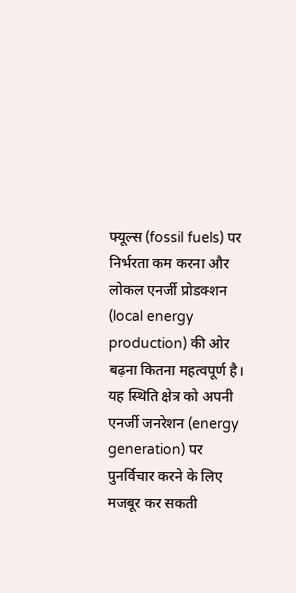फ्यूल्स (fossil fuels) पर निर्भरता कम करना और लोकल एनर्जी प्रोडक्शन (local energy production) की ओर बढ़ना कितना महत्वपूर्ण है। यह स्थिति क्षेत्र को अपनी एनर्जी जनरेशन (energy generation) पर पुनर्विचार करने के लिए मजबूर कर सकती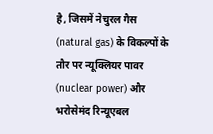है, जिसमें नेचुरल गैस (natural gas) के विकल्पों के तौर पर न्यूक्लियर पावर (nuclear power) और भरोसेमंद रिन्यूएबल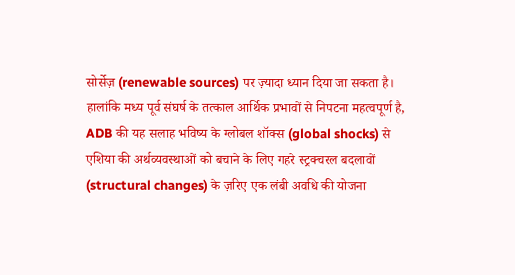सोर्सेज़ (renewable sources) पर ज़्यादा ध्यान दिया जा सकता है।
हालांकि मध्य पूर्व संघर्ष के तत्काल आर्थिक प्रभावों से निपटना महत्वपूर्ण है, ADB की यह सलाह भविष्य के ग्लोबल शॉक्स (global shocks) से एशिया की अर्थव्यवस्थाओं को बचाने के लिए गहरे स्ट्रक्चरल बदलावों (structural changes) के ज़रिए एक लंबी अवधि की योजना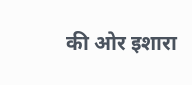की ओर इशारा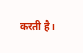करती है।